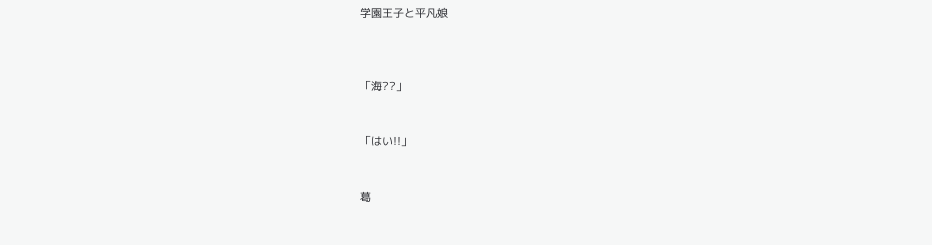学園王子と平凡娘



「海??」


「はい!!」


葛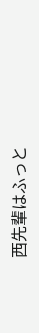西先輩はふっと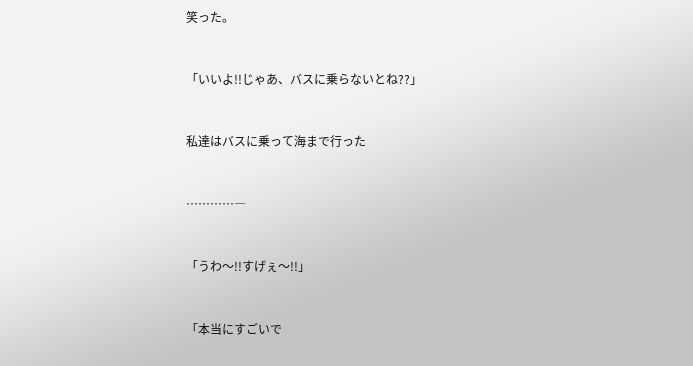笑った。


「いいよ!!じゃあ、バスに乗らないとね??」


私達はバスに乗って海まで行った


…………―


「うわ〜!!すげぇ〜!!」


「本当にすごいで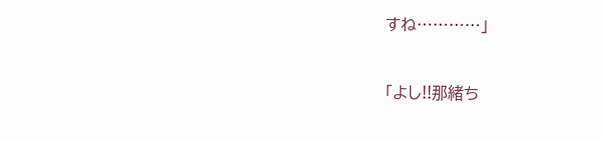すね…………」


「よし!!那緒ち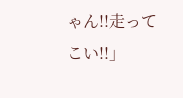ゃん!!走ってこい!!」